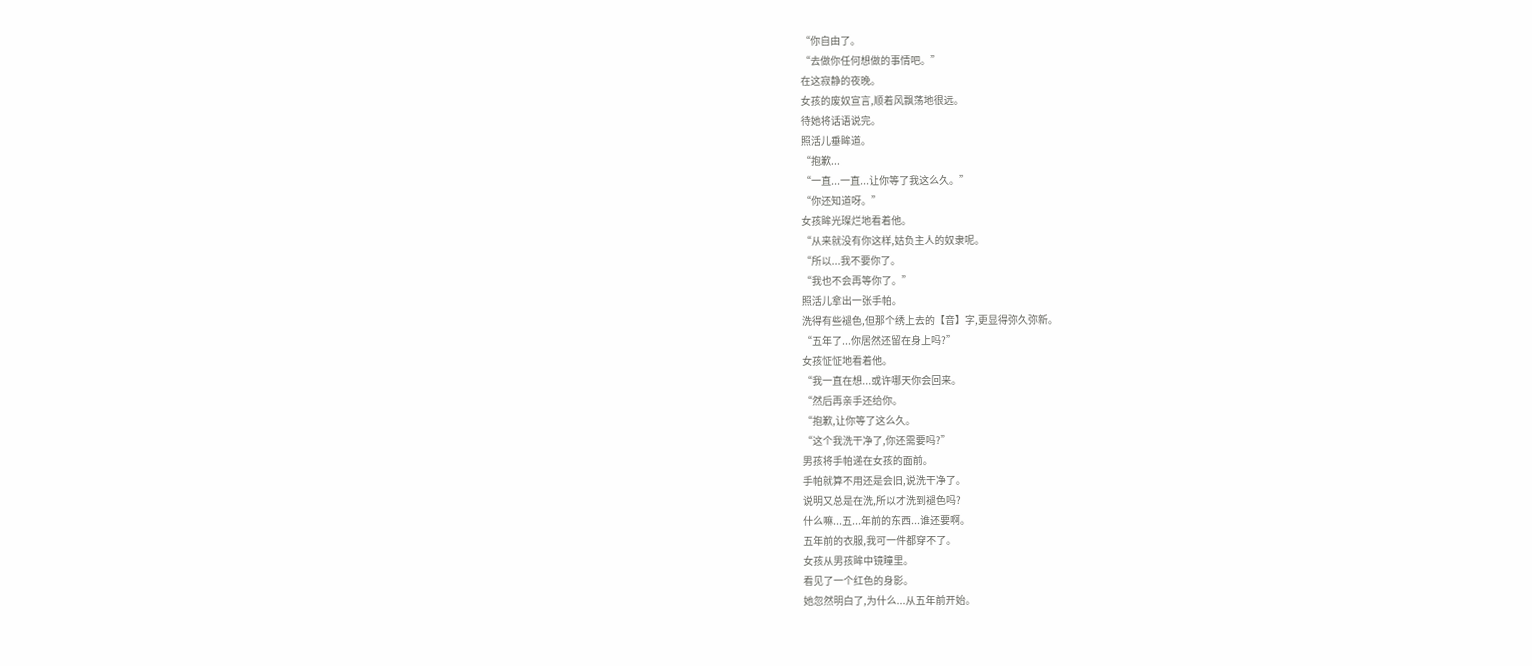“你自由了。
“去做你任何想做的事情吧。”
在这寂静的夜晚。
女孩的废奴宣言,顺着风飘荡地很远。
待她将话语说完。
照活儿垂眸道。
“抱歉...
“一直...一直...让你等了我这么久。”
“你还知道呀。”
女孩眸光璨烂地看着他。
“从来就没有你这样,姑负主人的奴隶呢。
“所以...我不要你了。
“我也不会再等你了。”
照活儿拿出一张手帕。
洗得有些褪色,但那个绣上去的【音】字,更显得弥久弥新。
“五年了...你居然还留在身上吗?”
女孩怔怔地看着他。
“我一直在想...或许哪天你会回来。
“然后再亲手还给你。
“抱歉,让你等了这么久。
“这个我洗干净了,你还需要吗?”
男孩将手帕递在女孩的面前。
手帕就算不用还是会旧,说洗干净了。
说明又总是在洗,所以才洗到褪色吗?
什么嘛...五...年前的东西...谁还要啊。
五年前的衣服,我可一件都穿不了。
女孩从男孩眸中镜瞳里。
看见了一个红色的身影。
她忽然明白了,为什么...从五年前开始。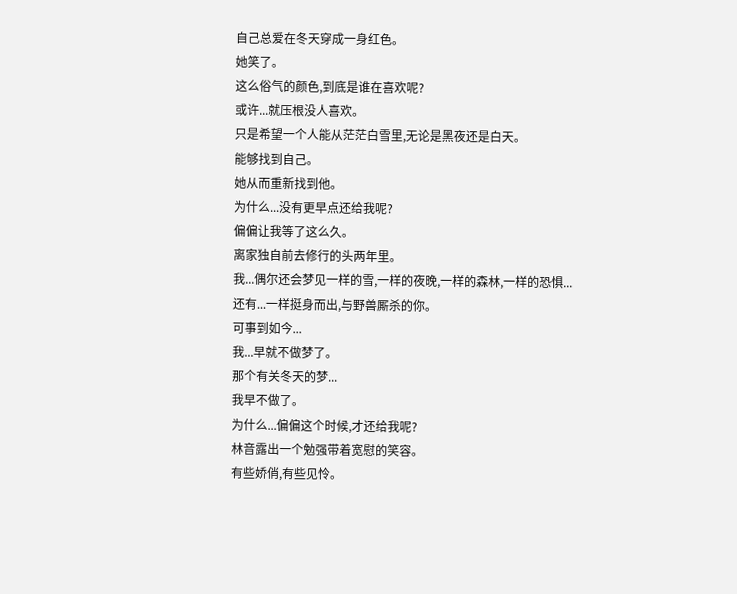自己总爱在冬天穿成一身红色。
她笑了。
这么俗气的颜色,到底是谁在喜欢呢?
或许...就压根没人喜欢。
只是希望一个人能从茫茫白雪里,无论是黑夜还是白天。
能够找到自己。
她从而重新找到他。
为什么...没有更早点还给我呢?
偏偏让我等了这么久。
离家独自前去修行的头两年里。
我...偶尔还会梦见一样的雪,一样的夜晚,一样的森林,一样的恐惧...
还有...一样挺身而出,与野兽厮杀的你。
可事到如今...
我...早就不做梦了。
那个有关冬天的梦...
我早不做了。
为什么...偏偏这个时候,才还给我呢?
林音露出一个勉强带着宽慰的笑容。
有些娇俏,有些见怜。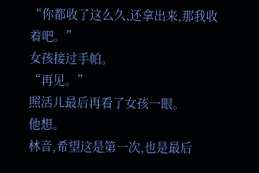“你都收了这么久,还拿出来,那我收着吧。”
女孩接过手帕。
“再见。”
照活儿最后再看了女孩一眼。
他想。
林音,希望这是第一次,也是最后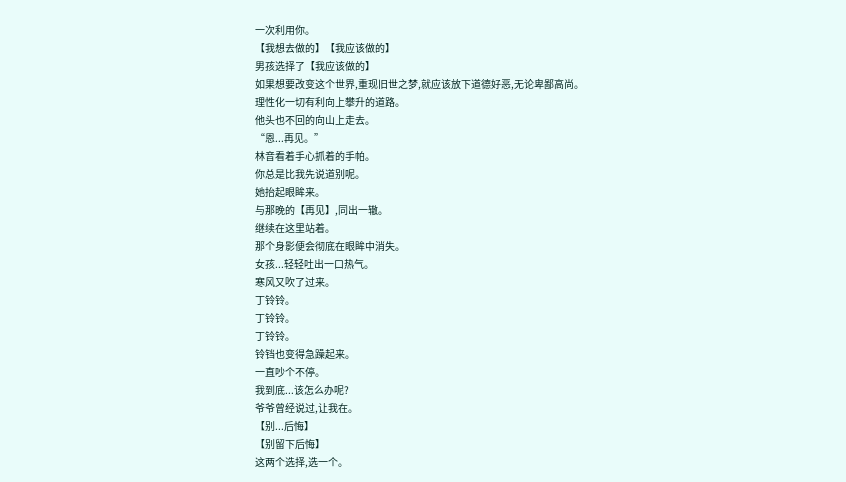一次利用你。
【我想去做的】【我应该做的】
男孩选择了【我应该做的】
如果想要改变这个世界,重现旧世之梦,就应该放下道德好恶,无论卑鄙高尚。
理性化一切有利向上攀升的道路。
他头也不回的向山上走去。
“恩...再见。”
林音看着手心抓着的手帕。
你总是比我先说道别呢。
她抬起眼眸来。
与那晚的【再见】,同出一辙。
继续在这里站着。
那个身影便会彻底在眼眸中消失。
女孩...轻轻吐出一口热气。
寒风又吹了过来。
丁铃铃。
丁铃铃。
丁铃铃。
铃铛也变得急躁起来。
一直吵个不停。
我到底...该怎么办呢?
爷爷曾经说过,让我在。
【别...后悔】
【别留下后悔】
这两个选择,选一个。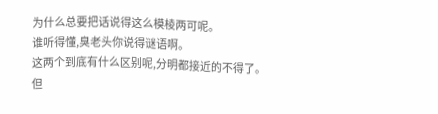为什么总要把话说得这么模棱两可呢。
谁听得懂,臭老头你说得谜语啊。
这两个到底有什么区别呢,分明都接近的不得了。
但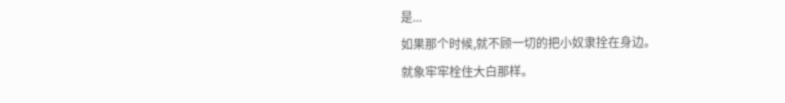是...
如果那个时候,就不顾一切的把小奴隶拴在身边。
就象牢牢栓住大白那样。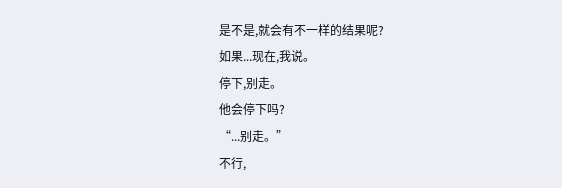是不是,就会有不一样的结果呢?
如果...现在,我说。
停下,别走。
他会停下吗?
“...别走。”
不行,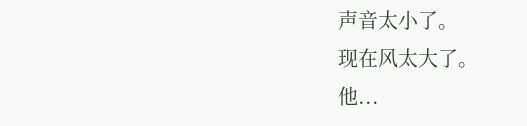声音太小了。
现在风太大了。
他...